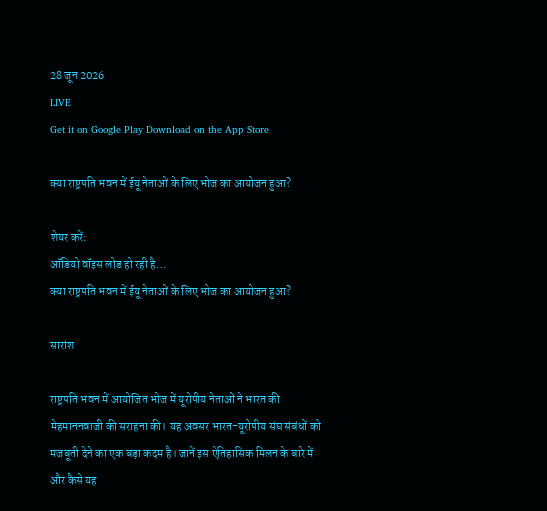28 जून 2026
LIVE
Get it on Google Play Download on the App Store

क्या राष्ट्रपति भवन में ईयू नेताओं के लिए भोज का आयोजन हुआ?

शेयर करें:
ऑडियो वॉइस लोड हो रही है…
क्या राष्ट्रपति भवन में ईयू नेताओं के लिए भोज का आयोजन हुआ?

सारांश

राष्ट्रपति भवन में आयोजित भोज में यूरोपीय नेताओं ने भारत की मेहमाननवाजी की सराहना की। यह अवसर भारत-यूरोपीय संघ संबंधों को मजबूती देने का एक बड़ा कदम है। जानें इस ऐतिहासिक मिलन के बारे में और कैसे यह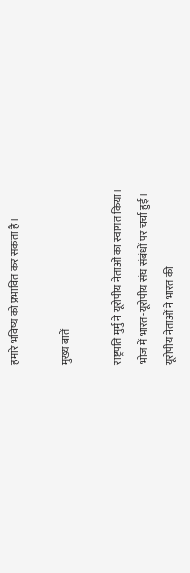हमारे भविष्य को प्रभावित कर सकता है।

मुख्य बातें

राष्ट्रपति मुर्मु ने यूरोपीय नेताओं का स्वागत किया।
भोज में भारत-यूरोपीय संघ संबंधों पर चर्चा हुई।
यूरोपीय नेताओं ने भारत की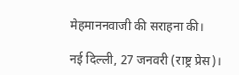मेहमाननवाजी की सराहना की।

नई दिल्ली, 27 जनवरी (राष्ट्र प्रेस)।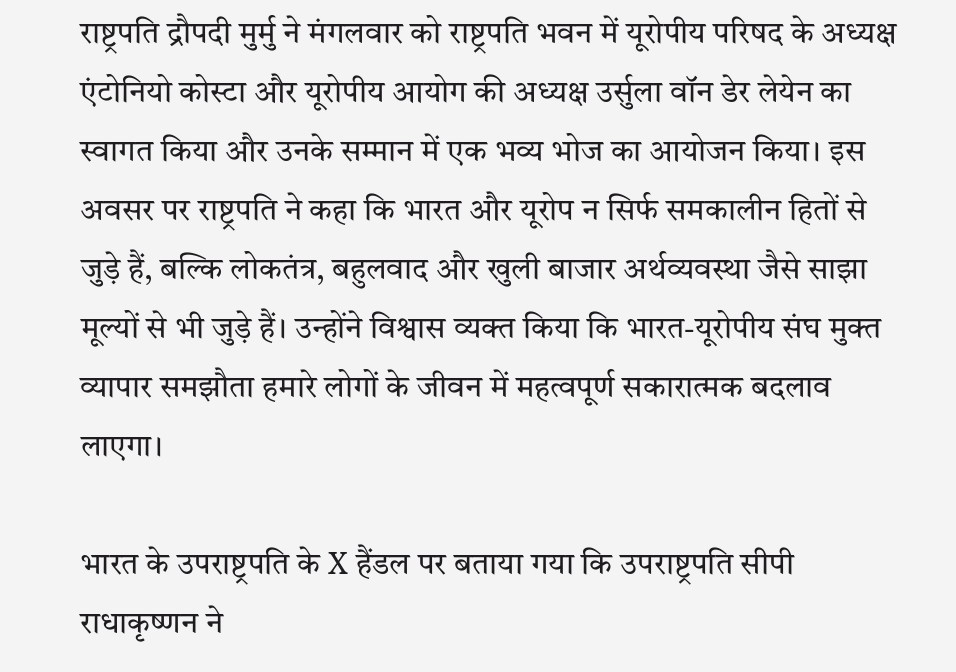राष्ट्रपति द्रौपदी मुर्मु ने मंगलवार को राष्ट्रपति भवन में यूरोपीय परिषद के अध्यक्ष एंटोनियो कोस्टा और यूरोपीय आयोग की अध्यक्ष उर्सुला वॉन डेर लेयेन का स्वागत किया और उनके सम्मान में एक भव्य भोज का आयोजन किया। इस अवसर पर राष्ट्रपति ने कहा कि भारत और यूरोप न सिर्फ समकालीन हितों से जुड़े हैं, बल्कि लोकतंत्र, बहुलवाद और खुली बाजार अर्थव्यवस्था जैसे साझा मूल्यों से भी जुड़े हैं। उन्होंने विश्वास व्यक्त किया कि भारत-यूरोपीय संघ मुक्त व्यापार समझौता हमारे लोगों के जीवन में महत्वपूर्ण सकारात्मक बदलाव लाएगा।

भारत के उपराष्ट्रपति के X हैंडल पर बताया गया कि उपराष्ट्रपति सीपी राधाकृष्णन ने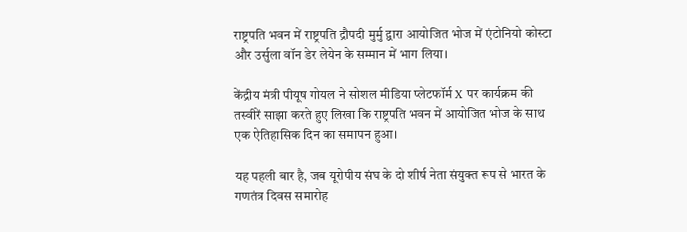राष्ट्रपति भवन में राष्ट्रपति द्रौपदी मुर्मु द्वारा आयोजित भोज में एंटोनियो कोस्टा और उर्सुला वॉन डेर लेयेन के सम्मान में भाग लिया।

केंद्रीय मंत्री पीयूष गोयल ने सोशल मीडिया प्लेटफॉर्म X पर कार्यक्रम की तस्वीरें साझा करते हुए लिखा कि राष्ट्रपति भवन में आयोजित भोज के साथ एक ऐतिहासिक दिन का समापन हुआ।

यह पहली बार है, जब यूरोपीय संघ के दो शीर्ष नेता संयुक्त रूप से भारत के गणतंत्र दिवस समारोह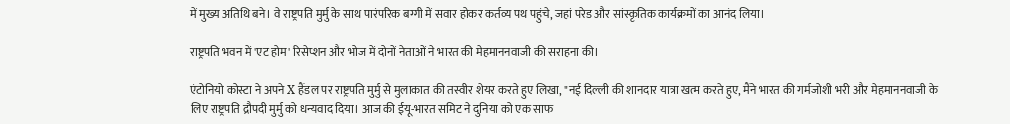में मुख्य अतिथि बने। वे राष्ट्रपति मुर्मु के साथ पारंपरिक बग्गी में सवार होकर कर्तव्य पथ पहुंचे, जहां परेड और सांस्कृतिक कार्यक्रमों का आनंद लिया।

राष्ट्रपति भवन में 'एट होम' रिसेप्शन और भोज में दोनों नेताओं ने भारत की मेहमाननवाजी की सराहना की।

एंटोनियो कोस्टा ने अपने X हैंडल पर राष्ट्रपति मुर्मु से मुलाकात की तस्वीर शेयर करते हुए लिखा, "नई दिल्ली की शानदार यात्रा खत्म करते हुए, मैंने भारत की गर्मजोशी भरी और मेहमाननवाजी के लिए राष्ट्रपति द्रौपदी मुर्मु को धन्यवाद दिया। आज की ईयू-भारत समिट ने दुनिया को एक साफ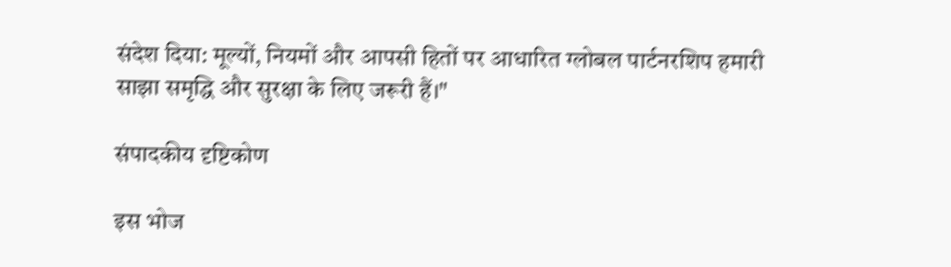संदेश दिया: मूल्यों, नियमों और आपसी हितों पर आधारित ग्लोबल पार्टनरशिप हमारी साझा समृद्धि और सुरक्षा के लिए जरूरी हैं।"

संपादकीय दृष्टिकोण

इस भोज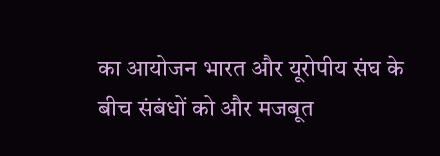का आयोजन भारत और यूरोपीय संघ के बीच संबंधों को और मजबूत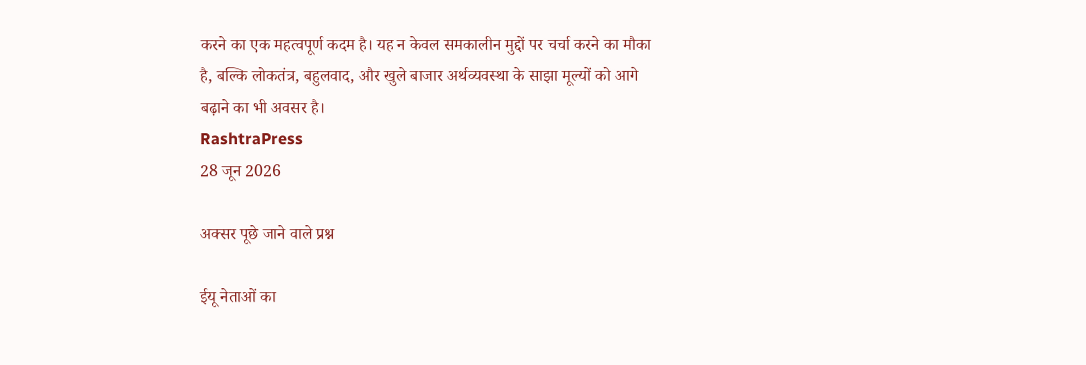करने का एक महत्वपूर्ण कदम है। यह न केवल समकालीन मुद्दों पर चर्चा करने का मौका है, बल्कि लोकतंत्र, बहुलवाद, और खुले बाजार अर्थव्यवस्था के साझा मूल्यों को आगे बढ़ाने का भी अवसर है।
RashtraPress
28 जून 2026

अक्सर पूछे जाने वाले प्रश्न

ईयू नेताओं का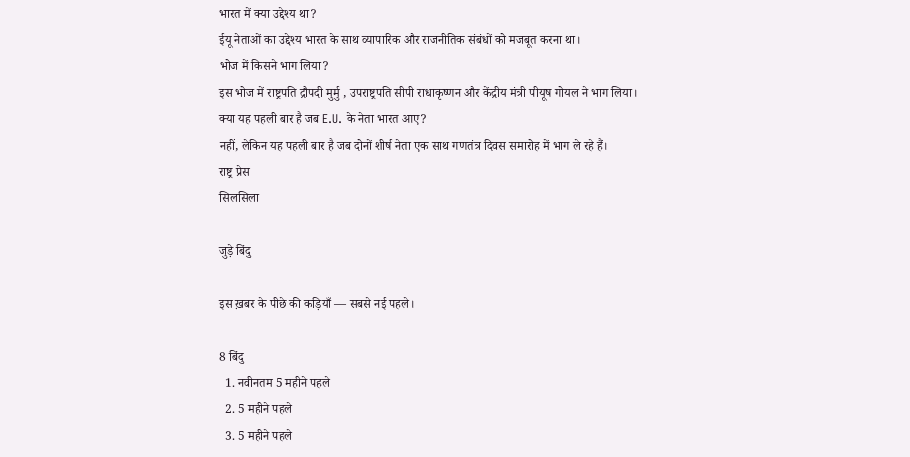भारत में क्या उद्देश्य था?
ईयू नेताओं का उद्देश्य भारत के साथ व्यापारिक और राजनीतिक संबंधों को मजबूत करना था।
भोज में किसने भाग लिया?
इस भोज में राष्ट्रपति द्रौपदी मुर्मु , उपराष्ट्रपति सीपी राधाकृष्णन और केंद्रीय मंत्री पीयूष गोयल ने भाग लिया।
क्या यह पहली बार है जब E.U. के नेता भारत आए?
नहीं, लेकिन यह पहली बार है जब दोनों शीर्ष नेता एक साथ गणतंत्र दिवस समारोह में भाग ले रहे हैं।
राष्ट्र प्रेस
सिलसिला

जुड़े बिंदु

इस ख़बर के पीछे की कड़ियाँ — सबसे नई पहले।

8 बिंदु
  1. नवीनतम 5 महीने पहले
  2. 5 महीने पहले
  3. 5 महीने पहले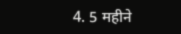4. 5 महीने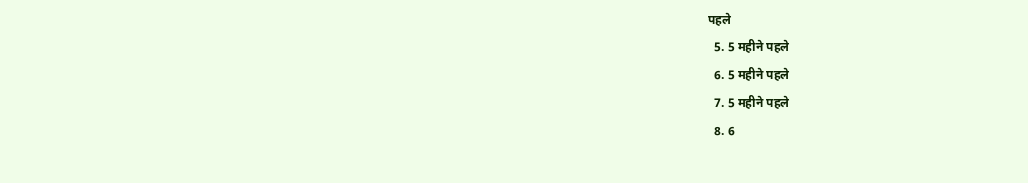पहले
  5. 5 महीने पहले
  6. 5 महीने पहले
  7. 5 महीने पहले
  8. 6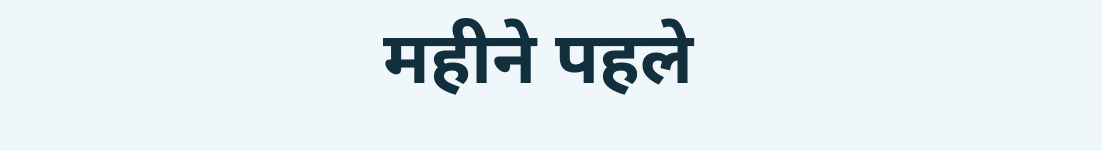महीने पहले